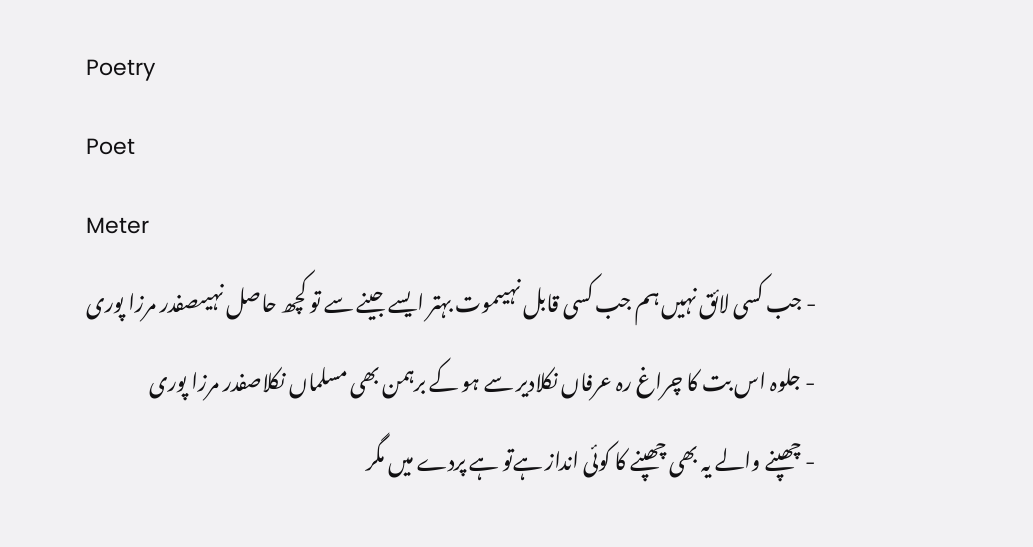Poetry
Poet
Meter
- جب کسی لائق نہیں ہم جب کسی قابل نہیںموت بہتر ایسے جینے سے تو کچھ حاصل نہیںصفدر مرزا پوری
- جلوہ اس بت کا چراغ رہ عرفاں نکلادیر سے ہو کے برہمن بھی مسلماں نکلاصفدر مرزا پوری
- چھپنے والے یہ بھی چھپنے کا کوئی انداز ہےتو ہے پردے میں مگر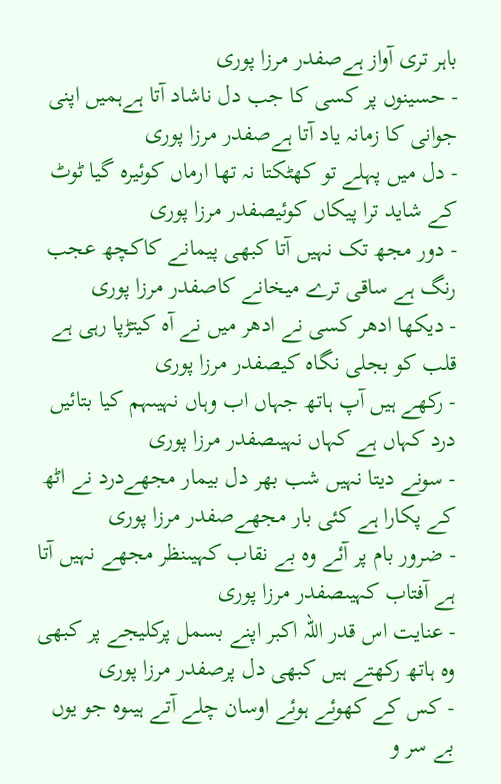باہر تری آواز ہےصفدر مرزا پوری
- حسینوں پر کسی کا جب دل ناشاد آتا ہےہمیں اپنی جوانی کا زمانہ یاد آتا ہےصفدر مرزا پوری
- دل میں پہلے تو کھٹکتا نہ تھا ارماں کوئیرہ گیا ٹوٹ کے شاید ترا پیکاں کوئیصفدر مرزا پوری
- دور مجھ تک نہیں آتا کبھی پیمانے کاکچھ عجب رنگ ہے ساقی ترے میخانے کاصفدر مرزا پوری
- دیکھا ادھر کسی نے ادھر میں نے آہ کیتڑپا رہی ہے قلب کو بجلی نگاہ کیصفدر مرزا پوری
- رکھے ہیں آپ ہاتھ جہاں اب وہاں نہیںہم کیا بتائیں درد کہاں ہے کہاں نہیںصفدر مرزا پوری
- سونے دیتا نہیں شب بھر دل بیمار مجھےدرد نے اٹھ کے پکارا ہے کئی بار مجھےصفدر مرزا پوری
- ضرور بام پر آئے وہ بے نقاب کہیںنظر مجھے نہیں آتا ہے آفتاب کہیںصفدر مرزا پوری
- عنایت اس قدر اللہ اکبر اپنے بسمل پرکلیجے پر کبھی وہ ہاتھ رکھتے ہیں کبھی دل پرصفدر مرزا پوری
- کس کے کھوئے ہوئے اوسان چلے آتے ہیںوہ جو یوں بے سر و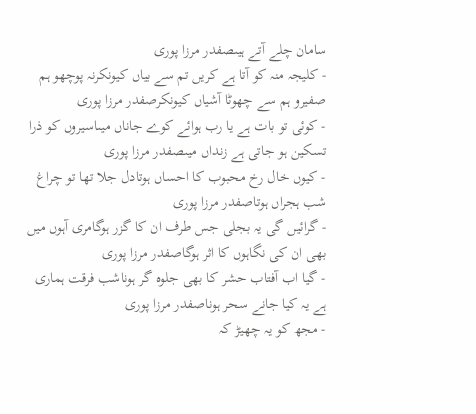سامان چلے آتے ہیںصفدر مرزا پوری
- کلیجہ منہ کو آتا ہے کریں تم سے بیاں کیونکرنہ پوچھو ہم صفیرو ہم سے چھوٹا آشیاں کیونکرصفدر مرزا پوری
- کوئی تو بات ہے یا رب ہوائے کوے جاناں میںاسیروں کو ذرا تسکین ہو جاتی ہے زنداں میںصفدر مرزا پوری
- کیوں خال رخ محبوب کا احساں ہوتادل جلا تھا تو چراغ شب ہجراں ہوتاصفدر مرزا پوری
- گرائیں گی یہ بجلی جس طرف ان کا گزر ہوگامری آہوں میں بھی ان کی نگاہوں کا اثر ہوگاصفدر مرزا پوری
- گیا اب آفتاب حشر کا بھی جلوہ گر ہوناشب فرقت ہماری ہے یہ کیا جانے سحر ہوناصفدر مرزا پوری
- مجھ کو یہ چھیڑ کہ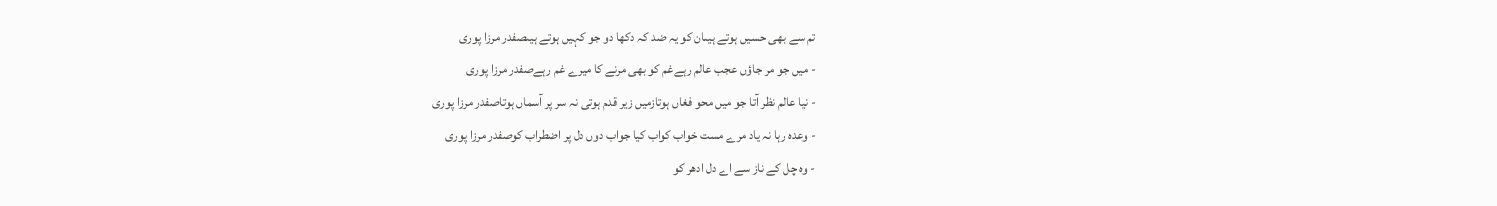تم سے بھی حسیں ہوتے ہیںان کو یہ ضد کہ دکھا دو جو کہیں ہوتے ہیںصفدر مرزا پوری
- میں جو مر جاؤں عجب عالم رہےغم کو بھی مرنے کا میرے غم رہےصفدر مرزا پوری
- نیا عالم نظر آتا جو میں محو فغاں ہوتازمیں زیر قدم ہوتی نہ سر پر آسماں ہوتاصفدر مرزا پوری
- وعدہ رہا نہ یاد مرے مست خواب کواب کیا جواب دوں دل پر اضطراب کوصفدر مرزا پوری
- وہ چل کے ناز سے اے دل ادھر کو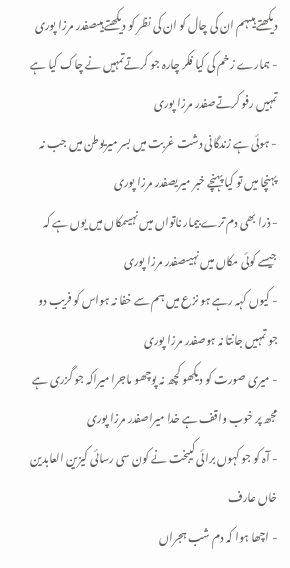دیکھتے ہیںہم ان کی چال کو ان کی نظر کو دیکھتے ہیںصفدر مرزا پوری
- ہمارے زخم کی کیا فکر چارہ جو کرتےتمہیں نے چاک کیا ہے تمہیں رفو کرتےصفدر مرزا پوری
- ہوئی ہے زندگانی دشت غربت میں بسر میریوطن میں جب نہ پہنچا میں تو کیا پہنچے خبر میریصفدر مرزا پوری
- ذرا بھی دم ترے بیمار ناتواں میں نہیںمکاں میں یوں ہے کہ جیسے کوئی مکاں میں نہیںصفدر مرزا پوری
- کیوں کہہ رہے ہو نزع میں ہم سے خفا نہ ہواس کو فریب دو جو تمہیں جانتا نہ ہوصفدر مرزا پوری
- میری صورت کو دیکھو کچھ نہ پوچھو ماجرا میراکہ جو گزری ہے مجھ پر خوب واقف ہے خدا میراصفدر مرزا پوری
- آہ کو جو کہوں برائی کیبخت نے کون سی رسائی کیزین العابدین خاں عارف
- اچھا ہوا کہ دم شب ہجراں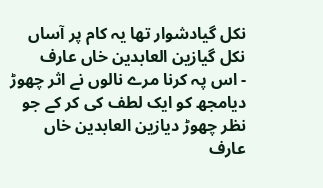نکل گیادشوار تھا یہ کام پر آساں نکل گیازین العابدین خاں عارف
- اس پہ کرنا مرے نالوں نے اثر چھوڑ دیامجھ کو ایک لطف کی کر کے جو نظر چھوڑ دیازین العابدین خاں عارف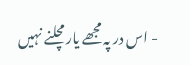- اس در پہ مجھے یار مچلنے نہیں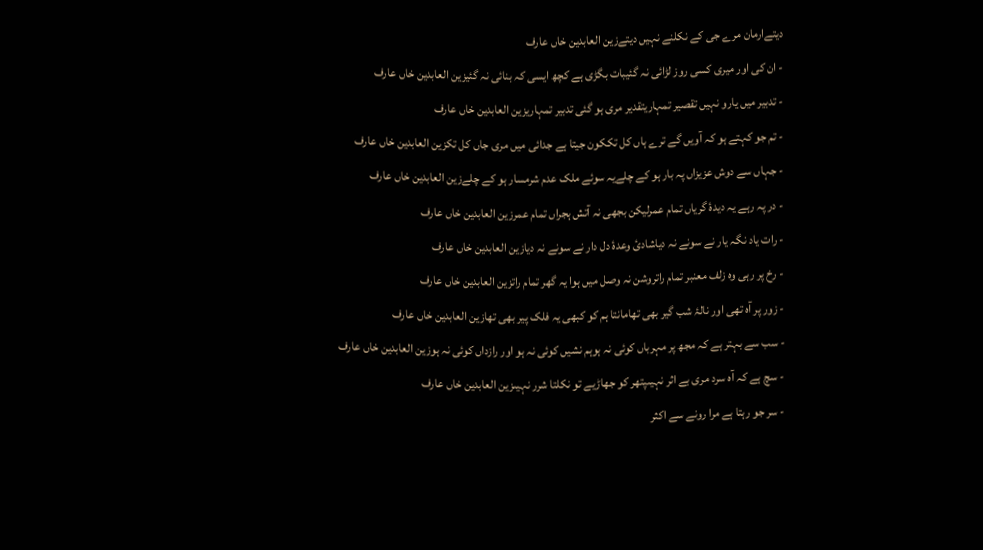دیتےارمان مرے جی کے نکلنے نہیں دیتےزین العابدین خاں عارف
- ان کی اور میری کسی روز لڑائی نہ گئیبات بگڑی ہے کچھ ایسی کہ بنائی نہ گئیزین العابدین خاں عارف
- تدبیر میں یارو نہیں تقصیر تمہاریتقدیر مری ہو گئی تدبیر تمہاریزین العابدین خاں عارف
- تم جو کہتے ہو کہ آویں گے ترے ہاں کل تککون جیتا ہے جدائی میں مری جاں کل تکزین العابدین خاں عارف
- جہاں سے دوش عزیزاں پہ بار ہو کے چلےیہ سوئے ملک عدم شرمسار ہو کے چلےزین العابدین خاں عارف
- در پہ رہے یہ دیدۂ گریاں تمام عمرلیکن بجھی نہ آتش ہجراں تمام عمرزین العابدین خاں عارف
- رات یاد نگہ یار نے سونے نہ دیاشادئ وعدۂ دل دار نے سونے نہ دیازین العابدین خاں عارف
- رخ پر رہی وہ زلف معنبر تمام راتروشن نہ وصل میں ہوا یہ گھر تمام راتزین العابدین خاں عارف
- زور پر آہ تھی اور نالۂ شب گیر بھی تھامانتا ہم کو کبھی یہ فلک پیر بھی تھازین العابدین خاں عارف
- سب سے بہتر ہے کہ مجھ پر مہرباں کوئی نہ ہوہم نشیں کوئی نہ ہو اور رازداں کوئی نہ ہوزین العابدین خاں عارف
- سچ ہے کہ آہ سرد مری بے اثر نہیںپتھر کو جھاڑیے تو نکلتا شرر نہیںزین العابدین خاں عارف
- سر جو رہتا ہے مرا رونے سے اکثر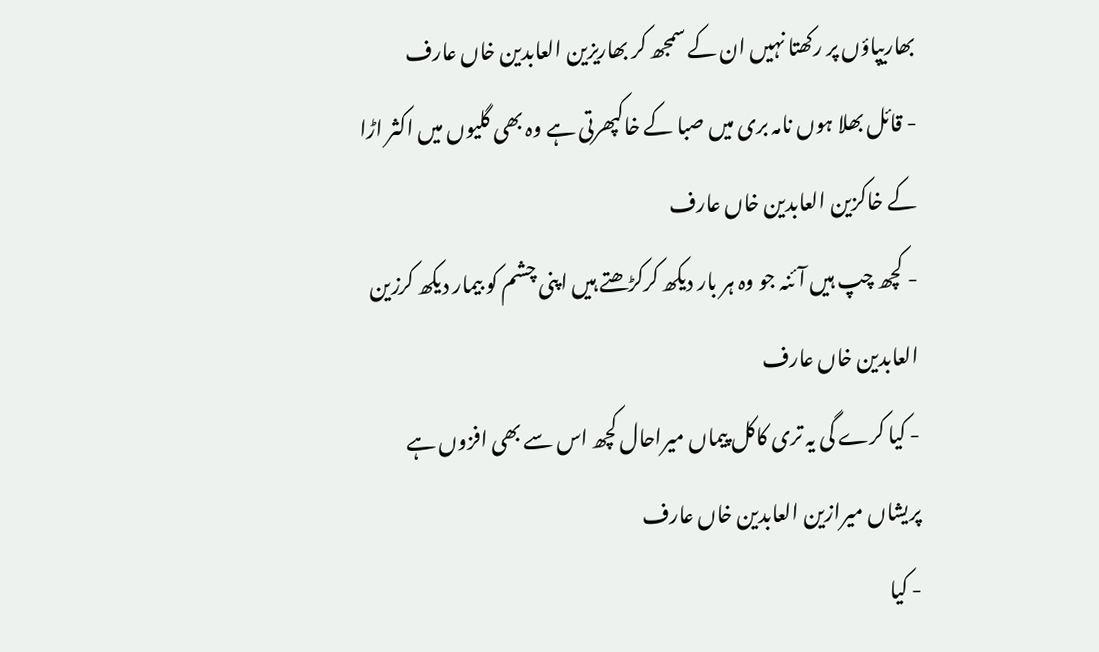بھاریپاؤں پر رکھتا نہیں ان کے سمجھ کر بھاریزین العابدین خاں عارف
- قائل بھلا ہوں نامہ بری میں صبا کے خاکپھرتی ہے وہ بھی گلیوں میں اکثر اڑا کے خاکزین العابدین خاں عارف
- کچھ چپ ہیں آئنہ جو وہ ہر بار دیکھ کرکڑھتے ہیں اپنی چشم کو بیمار دیکھ کرزین العابدین خاں عارف
- کیا کرے گی یہ تری کاکل پیماں میراحال کچھ اس سے بھی افزوں ہے پریشاں میرازین العابدین خاں عارف
- کیا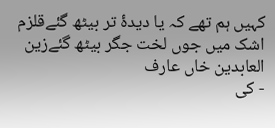کہیں ہم تھے کہ یا دیدۂ تر بیٹھ گئےقلزم اشک میں جوں لخت جگر بیٹھ گئےزین العابدین خاں عارف
- کی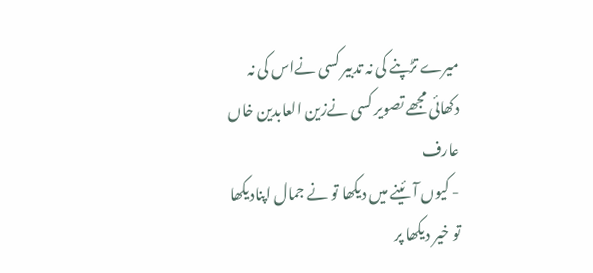میرے تڑپنے کی نہ تدبیر کسی نےاس کی نہ دکھائی مجھے تصویر کسی نےزین العابدین خاں عارف
- کیوں آئینے میں دیکھا تو نے جمال اپنادیکھا تو خیر دیکھا پر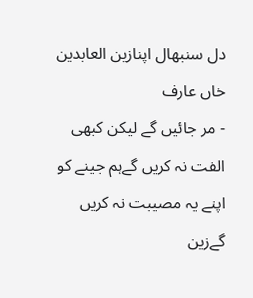دل سنبھال اپنازین العابدین خاں عارف
- مر جائیں گے لیکن کبھی الفت نہ کریں گےہم جینے کو اپنے یہ مصیبت نہ کریں گےزین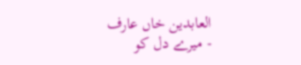العابدین خاں عارف
- میرے دل کو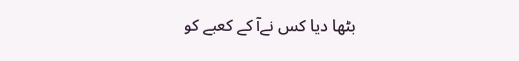بٹھا دیا کس نےآ کے کعبے کو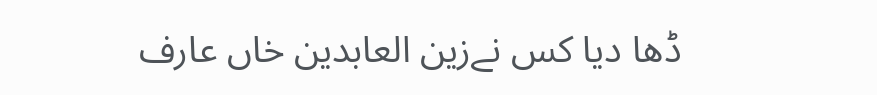ڈھا دیا کس نےزین العابدین خاں عارف